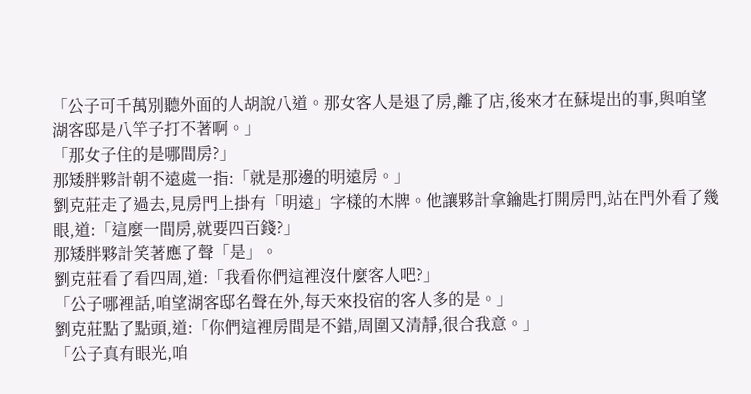「公子可千萬別聽外面的人胡說八道。那女客人是退了房,離了店,後來才在蘇堤出的事,與咱望湖客邸是八竿子打不著啊。」
「那女子住的是哪間房?」
那矮胖夥計朝不遠處一指:「就是那邊的明遠房。」
劉克莊走了過去,見房門上掛有「明遠」字樣的木牌。他讓夥計拿鑰匙打開房門,站在門外看了幾眼,道:「這麼一間房,就要四百錢?」
那矮胖夥計笑著應了聲「是」。
劉克莊看了看四周,道:「我看你們這裡沒什麼客人吧?」
「公子哪裡話,咱望湖客邸名聲在外,每天來投宿的客人多的是。」
劉克莊點了點頭,道:「你們這裡房間是不錯,周圍又清靜,很合我意。」
「公子真有眼光,咱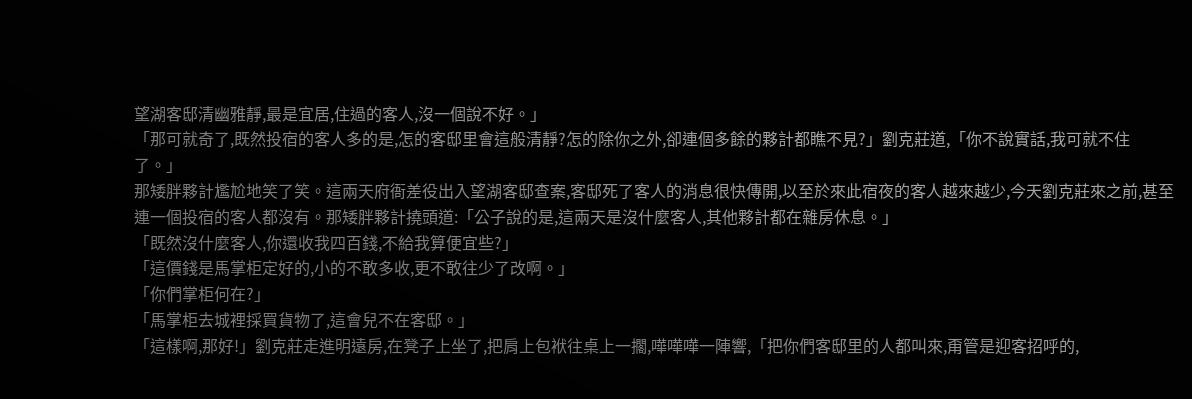望湖客邸清幽雅靜,最是宜居,住過的客人,沒一個說不好。」
「那可就奇了,既然投宿的客人多的是,怎的客邸里會這般清靜?怎的除你之外,卻連個多餘的夥計都瞧不見?」劉克莊道,「你不說實話,我可就不住了。」
那矮胖夥計尷尬地笑了笑。這兩天府衙差役出入望湖客邸查案,客邸死了客人的消息很快傳開,以至於來此宿夜的客人越來越少,今天劉克莊來之前,甚至連一個投宿的客人都沒有。那矮胖夥計撓頭道:「公子說的是,這兩天是沒什麼客人,其他夥計都在雜房休息。」
「既然沒什麼客人,你還收我四百錢,不給我算便宜些?」
「這價錢是馬掌柜定好的,小的不敢多收,更不敢往少了改啊。」
「你們掌柜何在?」
「馬掌柜去城裡採買貨物了,這會兒不在客邸。」
「這樣啊,那好!」劉克莊走進明遠房,在凳子上坐了,把肩上包袱往桌上一擱,嘩嘩嘩一陣響,「把你們客邸里的人都叫來,甭管是迎客招呼的,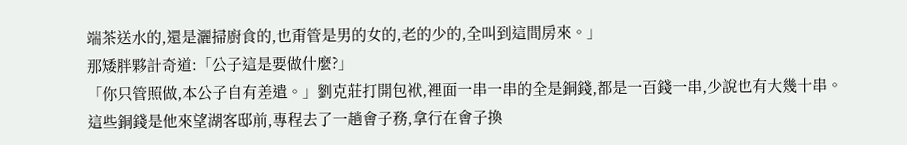端茶送水的,還是灑掃廚食的,也甭管是男的女的,老的少的,全叫到這間房來。」
那矮胖夥計奇道:「公子這是要做什麼?」
「你只管照做,本公子自有差遣。」劉克莊打開包袱,裡面一串一串的全是銅錢,都是一百錢一串,少說也有大幾十串。這些銅錢是他來望湖客邸前,專程去了一趟會子務,拿行在會子換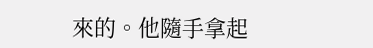來的。他隨手拿起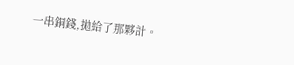一串銅錢,拋給了那夥計。